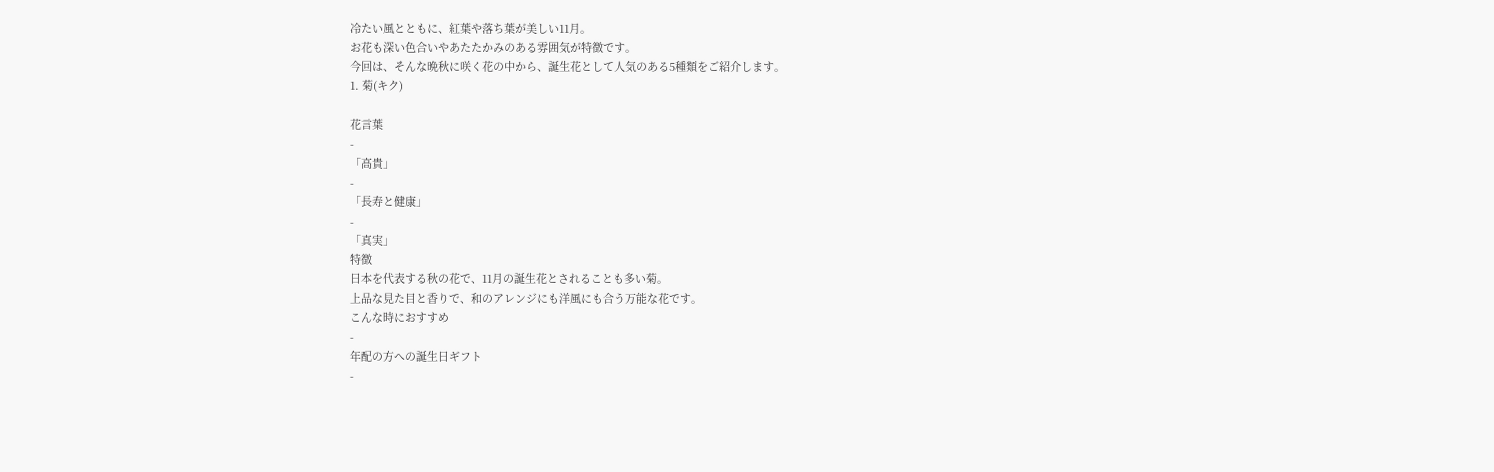冷たい風とともに、紅葉や落ち葉が美しい11月。
お花も深い色合いやあたたかみのある雰囲気が特徴です。
今回は、そんな晩秋に咲く花の中から、誕生花として人気のある5種類をご紹介します。
1. 菊(キク)

花言葉
-
「高貴」
-
「長寿と健康」
-
「真実」
特徴
日本を代表する秋の花で、11月の誕生花とされることも多い菊。
上品な見た目と香りで、和のアレンジにも洋風にも合う万能な花です。
こんな時におすすめ
-
年配の方への誕生日ギフト
-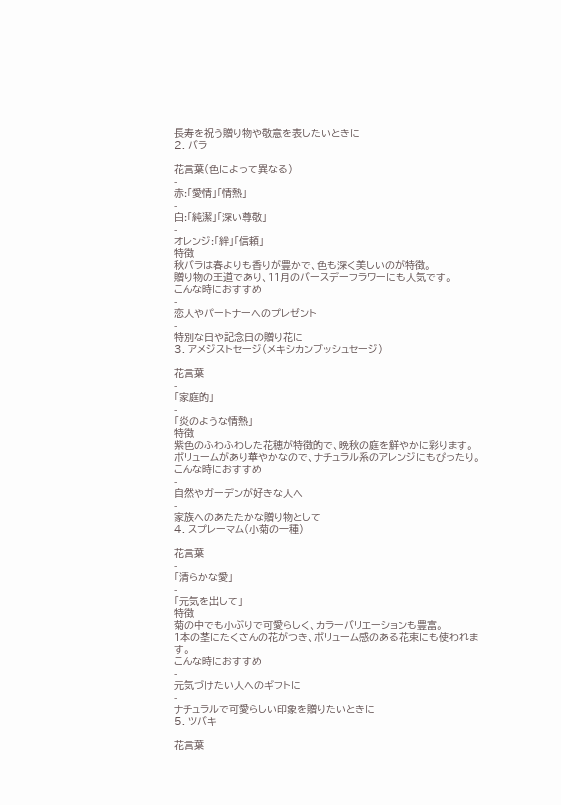長寿を祝う贈り物や敬意を表したいときに
2. バラ

花言葉(色によって異なる)
-
赤:「愛情」「情熱」
-
白:「純潔」「深い尊敬」
-
オレンジ:「絆」「信頼」
特徴
秋バラは春よりも香りが豊かで、色も深く美しいのが特徴。
贈り物の王道であり、11月のバースデーフラワーにも人気です。
こんな時におすすめ
-
恋人やパートナーへのプレゼント
-
特別な日や記念日の贈り花に
3. アメジストセージ(メキシカンブッシュセージ)

花言葉
-
「家庭的」
-
「炎のような情熱」
特徴
紫色のふわふわした花穂が特徴的で、晩秋の庭を鮮やかに彩ります。
ボリュームがあり華やかなので、ナチュラル系のアレンジにもぴったり。
こんな時におすすめ
-
自然やガーデンが好きな人へ
-
家族へのあたたかな贈り物として
4. スプレーマム(小菊の一種)

花言葉
-
「清らかな愛」
-
「元気を出して」
特徴
菊の中でも小ぶりで可愛らしく、カラーバリエーションも豊富。
1本の茎にたくさんの花がつき、ボリューム感のある花束にも使われます。
こんな時におすすめ
-
元気づけたい人へのギフトに
-
ナチュラルで可愛らしい印象を贈りたいときに
5. ツバキ

花言葉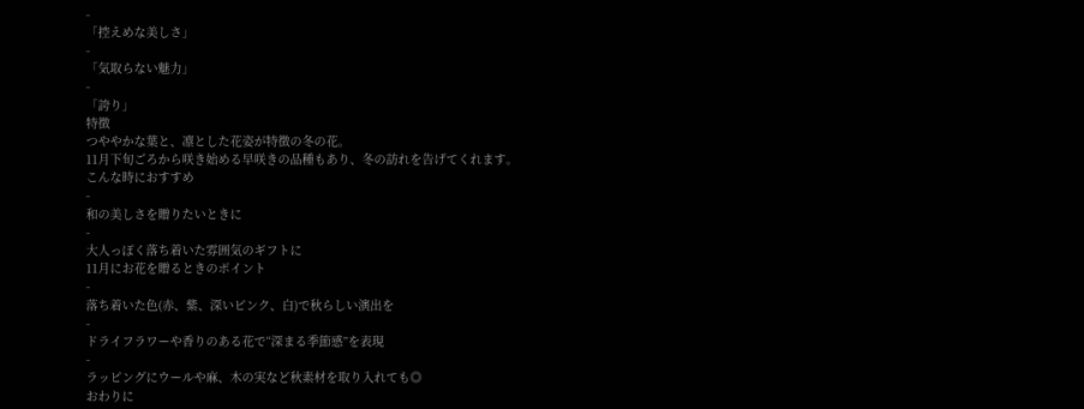-
「控えめな美しさ」
-
「気取らない魅力」
-
「誇り」
特徴
つややかな葉と、凛とした花姿が特徴の冬の花。
11月下旬ごろから咲き始める早咲きの品種もあり、冬の訪れを告げてくれます。
こんな時におすすめ
-
和の美しさを贈りたいときに
-
大人っぽく落ち着いた雰囲気のギフトに
11月にお花を贈るときのポイント
-
落ち着いた色(赤、紫、深いピンク、白)で秋らしい演出を
-
ドライフラワーや香りのある花で“深まる季節感”を表現
-
ラッピングにウールや麻、木の実など秋素材を取り入れても◎
おわりに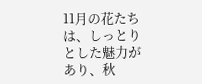11月の花たちは、しっとりとした魅力があり、秋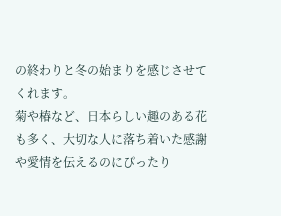の終わりと冬の始まりを感じさせてくれます。
菊や椿など、日本らしい趣のある花も多く、大切な人に落ち着いた感謝や愛情を伝えるのにぴったり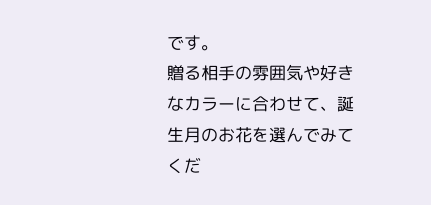です。
贈る相手の雰囲気や好きなカラーに合わせて、誕生月のお花を選んでみてくだ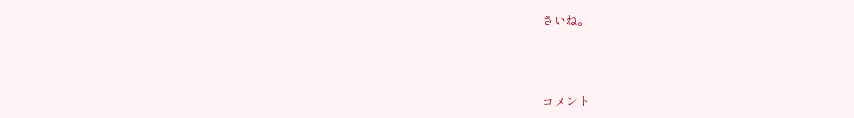さいね。



コメント